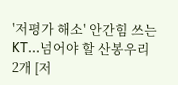'저평가 해소' 안간힘 쓰는 KT...넘어야 할 산봉우리 2개 [저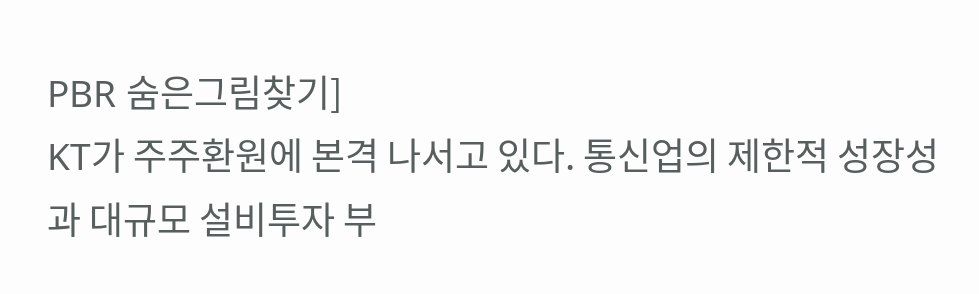PBR 숨은그림찾기]
KT가 주주환원에 본격 나서고 있다. 통신업의 제한적 성장성과 대규모 설비투자 부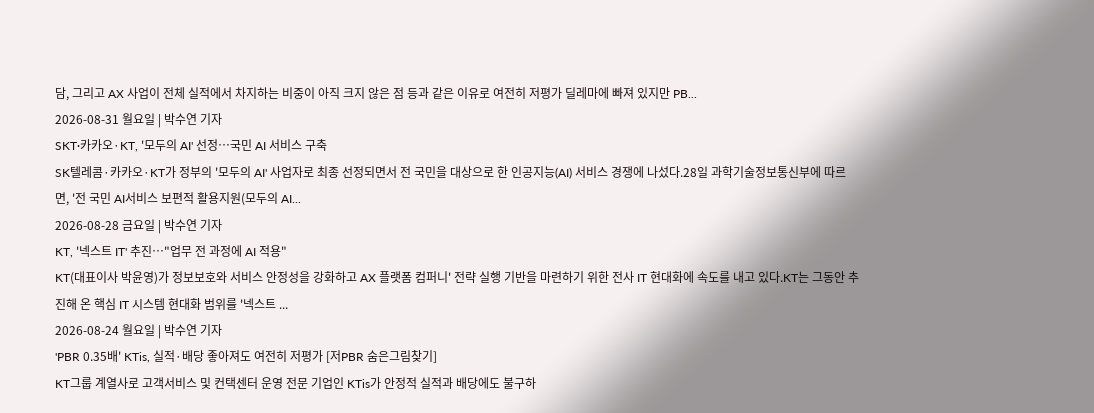담, 그리고 AX 사업이 전체 실적에서 차지하는 비중이 아직 크지 않은 점 등과 같은 이유로 여전히 저평가 딜레마에 빠져 있지만 PB...
2026-08-31 월요일 | 박수연 기자
SKT·카카오·KT, '모두의 AI' 선정…국민 AI 서비스 구축
SK텔레콤·카카오·KT가 정부의 '모두의 AI' 사업자로 최종 선정되면서 전 국민을 대상으로 한 인공지능(AI) 서비스 경쟁에 나섰다.28일 과학기술정보통신부에 따르면, '전 국민 AI서비스 보편적 활용지원(모두의 AI...
2026-08-28 금요일 | 박수연 기자
KT, '넥스트 IT' 추진…"업무 전 과정에 AI 적용"
KT(대표이사 박윤영)가 정보보호와 서비스 안정성을 강화하고 AX 플랫폼 컴퍼니' 전략 실행 기반을 마련하기 위한 전사 IT 현대화에 속도를 내고 있다.KT는 그동안 추진해 온 핵심 IT 시스템 현대화 범위를 '넥스트 ...
2026-08-24 월요일 | 박수연 기자
'PBR 0.35배' KTis, 실적·배당 좋아져도 여전히 저평가 [저PBR 숨은그림찾기]
KT그룹 계열사로 고객서비스 및 컨택센터 운영 전문 기업인 KTis가 안정적 실적과 배당에도 불구하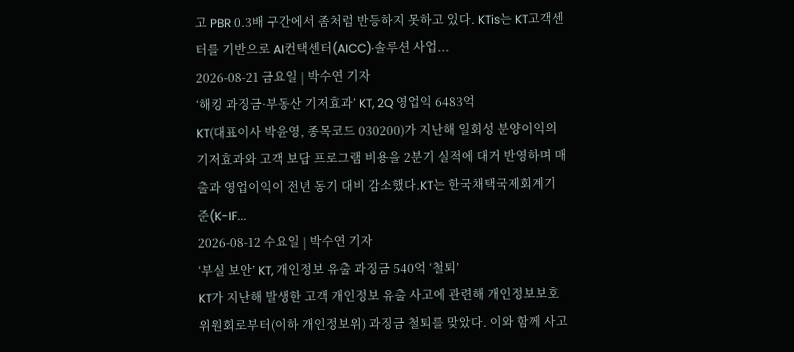고 PBR 0.3배 구간에서 좀처럼 반등하지 못하고 있다. KTis는 KT고객센터를 기반으로 AI컨택센터(AICC)·솔루션 사업...
2026-08-21 금요일 | 박수연 기자
‘해킹 과징금·부동산 기저효과’ KT, 2Q 영업익 6483억
KT(대표이사 박윤영, 종목코드 030200)가 지난해 일회성 분양이익의 기저효과와 고객 보답 프로그램 비용을 2분기 실적에 대거 반영하며 매출과 영업이익이 전년 동기 대비 감소했다.KT는 한국채택국제회계기준(K-IF...
2026-08-12 수요일 | 박수연 기자
‘부실 보안’ KT, 개인정보 유출 과징금 540억 ‘철퇴’
KT가 지난해 발생한 고객 개인정보 유출 사고에 관련해 개인정보보호위원회로부터(이하 개인정보위) 과징금 철퇴를 맞았다. 이와 함께 사고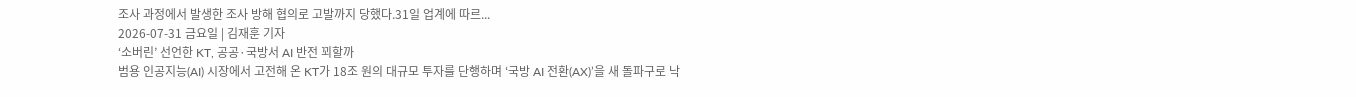조사 과정에서 발생한 조사 방해 협의로 고발까지 당했다.31일 업계에 따르...
2026-07-31 금요일 | 김재훈 기자
‘소버린’ 선언한 KT, 공공·국방서 AI 반전 꾀할까
범용 인공지능(AI) 시장에서 고전해 온 KT가 18조 원의 대규모 투자를 단행하며 ‘국방 AI 전환(AX)’을 새 돌파구로 낙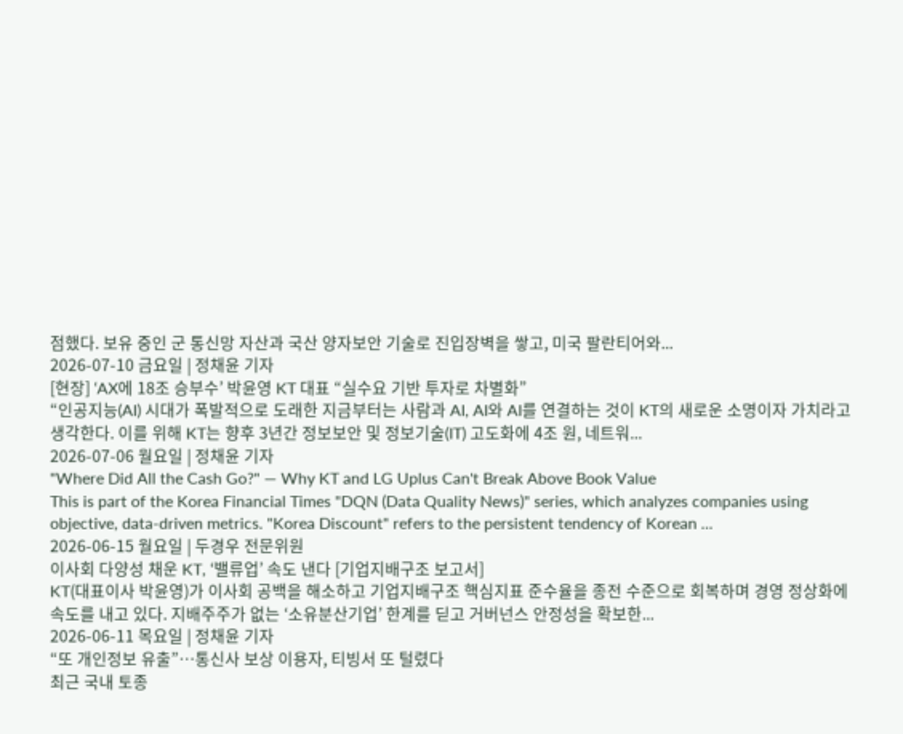점했다. 보유 중인 군 통신망 자산과 국산 양자보안 기술로 진입장벽을 쌓고, 미국 팔란티어와...
2026-07-10 금요일 | 정채윤 기자
[현장] ‘AX에 18조 승부수’ 박윤영 KT 대표 “실수요 기반 투자로 차별화”
“인공지능(AI) 시대가 폭발적으로 도래한 지금부터는 사람과 AI, AI와 AI를 연결하는 것이 KT의 새로운 소명이자 가치라고 생각한다. 이를 위해 KT는 향후 3년간 정보보안 및 정보기술(IT) 고도화에 4조 원, 네트워...
2026-07-06 월요일 | 정채윤 기자
"Where Did All the Cash Go?" — Why KT and LG Uplus Can't Break Above Book Value
This is part of the Korea Financial Times "DQN (Data Quality News)" series, which analyzes companies using objective, data-driven metrics. "Korea Discount" refers to the persistent tendency of Korean ...
2026-06-15 월요일 | 두경우 전문위원
이사회 다양성 채운 KT, ‘밸류업’ 속도 낸다 [기업지배구조 보고서]
KT(대표이사 박윤영)가 이사회 공백을 해소하고 기업지배구조 핵심지표 준수율을 종전 수준으로 회복하며 경영 정상화에 속도를 내고 있다. 지배주주가 없는 ‘소유분산기업’ 한계를 딛고 거버넌스 안정성을 확보한...
2026-06-11 목요일 | 정채윤 기자
“또 개인정보 유출”…통신사 보상 이용자, 티빙서 또 털렸다
최근 국내 토종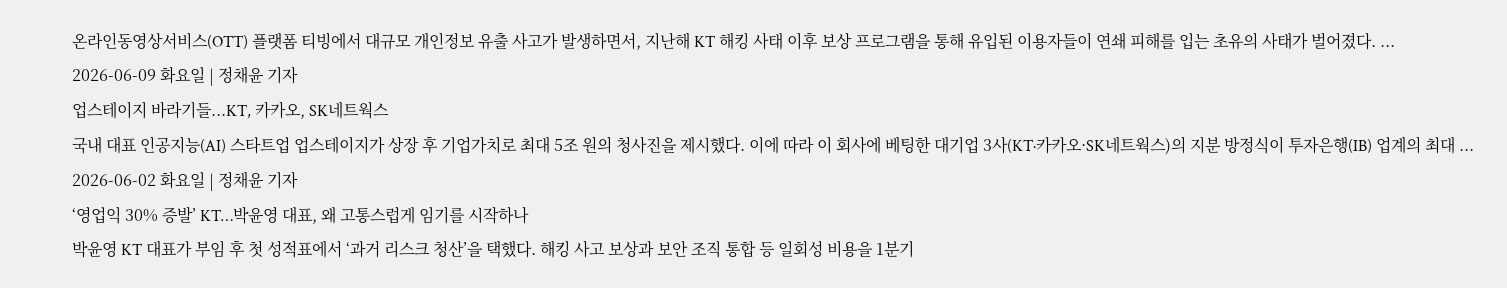온라인동영상서비스(OTT) 플랫폼 티빙에서 대규모 개인정보 유출 사고가 발생하면서, 지난해 KT 해킹 사태 이후 보상 프로그램을 통해 유입된 이용자들이 연쇄 피해를 입는 초유의 사태가 벌어졌다. ...
2026-06-09 화요일 | 정채윤 기자
업스테이지 바라기들...KT, 카카오, SK네트웍스
국내 대표 인공지능(AI) 스타트업 업스테이지가 상장 후 기업가치로 최대 5조 원의 청사진을 제시했다. 이에 따라 이 회사에 베팅한 대기업 3사(KT·카카오·SK네트웍스)의 지분 방정식이 투자은행(IB) 업계의 최대 ...
2026-06-02 화요일 | 정채윤 기자
‘영업익 30% 증발’ KT…박윤영 대표, 왜 고통스럽게 임기를 시작하나
박윤영 KT 대표가 부임 후 첫 성적표에서 ‘과거 리스크 청산’을 택했다. 해킹 사고 보상과 보안 조직 통합 등 일회성 비용을 1분기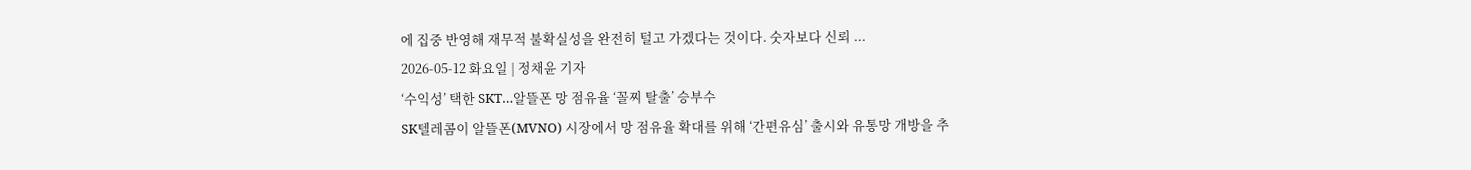에 집중 반영해 재무적 불확실성을 완전히 털고 가겠다는 것이다. 숫자보다 신뢰 ...
2026-05-12 화요일 | 정채윤 기자
‘수익성’ 택한 SKT…알뜰폰 망 점유율 ‘꼴찌 탈출’ 승부수
SK텔레콤이 알뜰폰(MVNO) 시장에서 망 점유율 확대를 위해 ‘간편유심’ 출시와 유통망 개방을 추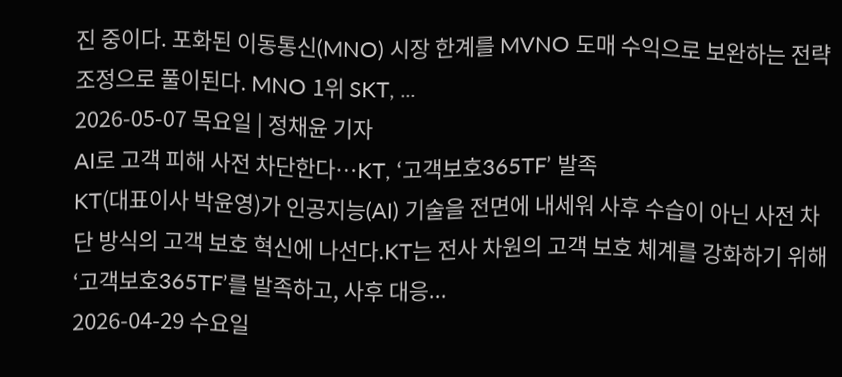진 중이다. 포화된 이동통신(MNO) 시장 한계를 MVNO 도매 수익으로 보완하는 전략 조정으로 풀이된다. MNO 1위 SKT, ...
2026-05-07 목요일 | 정채윤 기자
AI로 고객 피해 사전 차단한다…KT, ‘고객보호365TF’ 발족
KT(대표이사 박윤영)가 인공지능(AI) 기술을 전면에 내세워 사후 수습이 아닌 사전 차단 방식의 고객 보호 혁신에 나선다.KT는 전사 차원의 고객 보호 체계를 강화하기 위해 ‘고객보호365TF’를 발족하고, 사후 대응...
2026-04-29 수요일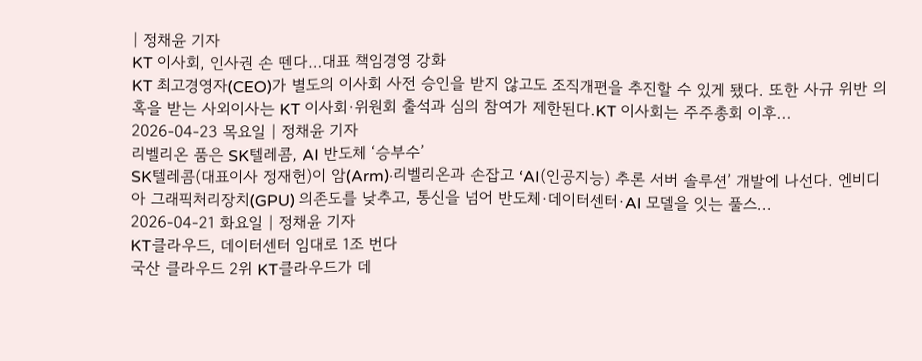| 정채윤 기자
KT 이사회, 인사권 손 뗀다…대표 책임경영 강화
KT 최고경영자(CEO)가 별도의 이사회 사전 승인을 받지 않고도 조직개편을 추진할 수 있게 됐다. 또한 사규 위반 의혹을 받는 사외이사는 KT 이사회·위원회 출석과 심의 참여가 제한된다.KT 이사회는 주주총회 이후...
2026-04-23 목요일 | 정채윤 기자
리벨리온 품은 SK텔레콤, AI 반도체 ‘승부수’
SK텔레콤(대표이사 정재헌)이 암(Arm)·리벨리온과 손잡고 ‘AI(인공지능) 추론 서버 솔루션’ 개발에 나선다. 엔비디아 그래픽처리장치(GPU) 의존도를 낮추고, 통신을 넘어 반도체·데이터센터·AI 모델을 잇는 풀스...
2026-04-21 화요일 | 정채윤 기자
KT클라우드, 데이터센터 임대로 1조 번다
국산 클라우드 2위 KT클라우드가 데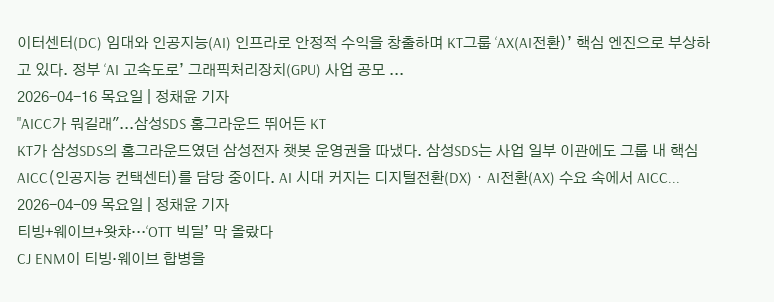이터센터(DC) 임대와 인공지능(AI) 인프라로 안정적 수익을 창출하며 KT그룹 ‘AX(AI전환)’ 핵심 엔진으로 부상하고 있다. 정부 ‘AI 고속도로’ 그래픽처리장치(GPU) 사업 공모 ...
2026-04-16 목요일 | 정채윤 기자
"AICC가 뭐길래"...삼성SDS 홈그라운드 뛰어든 KT
KT가 삼성SDS의 홈그라운드였던 삼성전자 챗봇 운영권을 따냈다. 삼성SDS는 사업 일부 이관에도 그룹 내 핵심 AICC(인공지능 컨택센터)를 담당 중이다. AI 시대 커지는 디지털전환(DX)・AI전환(AX) 수요 속에서 AICC...
2026-04-09 목요일 | 정채윤 기자
티빙+웨이브+왓챠…‘OTT 빅딜’ 막 올랐다
CJ ENM이 티빙·웨이브 합병을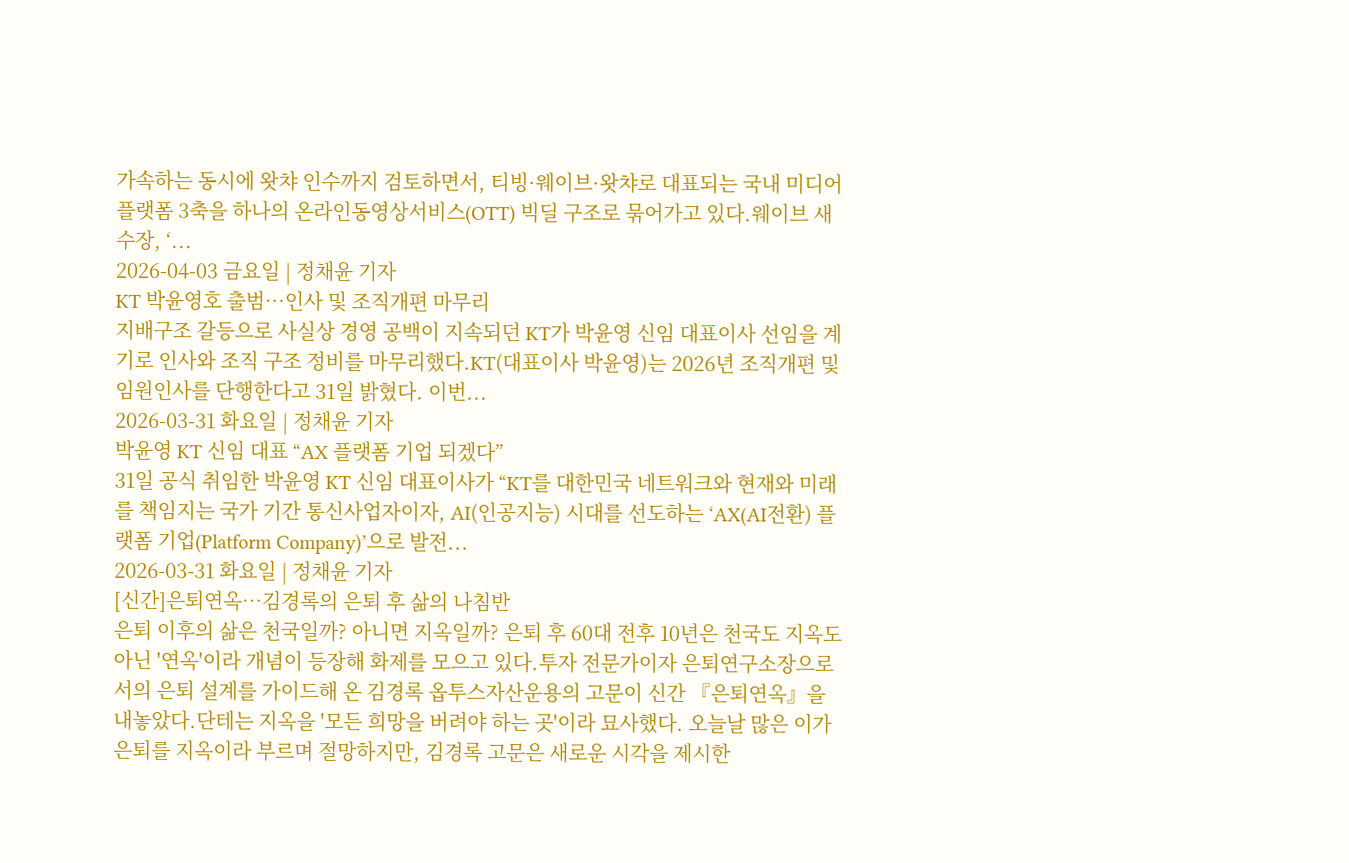가속하는 동시에 왓챠 인수까지 검토하면서, 티빙·웨이브·왓챠로 대표되는 국내 미디어 플랫폼 3축을 하나의 온라인동영상서비스(OTT) 빅딜 구조로 묶어가고 있다.웨이브 새 수장, ‘...
2026-04-03 금요일 | 정채윤 기자
KT 박윤영호 출범…인사 및 조직개편 마무리
지배구조 갈등으로 사실상 경영 공백이 지속되던 KT가 박윤영 신임 대표이사 선임을 계기로 인사와 조직 구조 정비를 마무리했다.KT(대표이사 박윤영)는 2026년 조직개편 및 임원인사를 단행한다고 31일 밝혔다. 이번...
2026-03-31 화요일 | 정채윤 기자
박윤영 KT 신임 대표 “AX 플랫폼 기업 되겠다”
31일 공식 취임한 박윤영 KT 신임 대표이사가 “KT를 대한민국 네트워크와 현재와 미래를 책임지는 국가 기간 통신사업자이자, AI(인공지능) 시대를 선도하는 ‘AX(AI전환) 플랫폼 기업(Platform Company)’으로 발전...
2026-03-31 화요일 | 정채윤 기자
[신간]은퇴연옥…김경록의 은퇴 후 삶의 나침반
은퇴 이후의 삶은 천국일까? 아니면 지옥일까? 은퇴 후 60대 전후 10년은 천국도 지옥도 아닌 '연옥'이라 개념이 등장해 화제를 모으고 있다.투자 전문가이자 은퇴연구소장으로서의 은퇴 설계를 가이드해 온 김경록 옵투스자산운용의 고문이 신간 『은퇴연옥』을 내놓았다.단테는 지옥을 '모든 희망을 버려야 하는 곳'이라 묘사했다. 오늘날 많은 이가 은퇴를 지옥이라 부르며 절망하지만, 김경록 고문은 새로운 시각을 제시한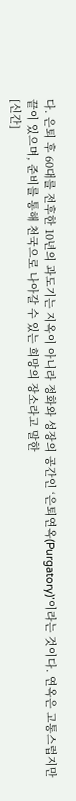다. 은퇴 후 60대를 전후한 10년의 과도기는 지옥이 아니라 정화와 성장의 공간인 ‘은퇴연옥(Purgatory)’이라는 것이다. 연옥은 고통스럽지만 끝이 있으며, 준비를 통해 천국으로 나아갈 수 있는 희망의 장소라고 말한
[신간]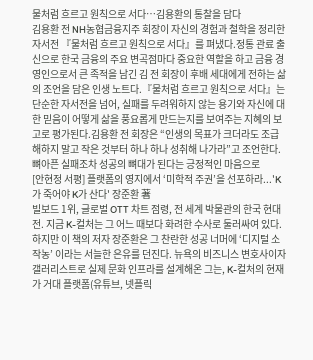물처럼 흐르고 원칙으로 서다…김용환의 통찰을 담다
김용환 전 NH농협금융지주 회장이 자신의 경험과 철학을 정리한 자서전 『물처럼 흐르고 원칙으로 서다』를 펴냈다.정통 관료 출신으로 한국 금융의 주요 변곡점마다 중요한 역할을 하고 금융 경영인으로서 큰 족적을 남긴 김 전 회장이 후배 세대에게 전하는 삶의 조언을 담은 인생 노트다.『물처럼 흐르고 원칙으로 서다』는 단순한 자서전을 넘어, 실패를 두려워하지 않는 용기와 자신에 대한 믿음이 어떻게 삶을 풍요롭게 만드는지를 보여주는 지혜의 보고로 평가된다.김용환 전 회장은 “인생의 목표가 크더라도 조급해하지 말고 작은 것부터 하나 하나 성취해 나가라”고 조언한다. 뼈아픈 실패조차 성공의 뼈대가 된다는 긍정적인 마음으로
[안현정 서평] 플랫폼의 영지에서 ‘미학적 주권’을 선포하라...'K가 죽어야 K가 산다' 장준환 著
빌보드 1위, 글로벌 OTT 차트 점령, 전 세계 박물관의 한국 현대전. 지금 K-컬처는 그 어느 때보다 화려한 수사로 둘러싸여 있다. 하지만 이 책의 저자 장준환은 그 찬란한 성공 너머에 ‘디지털 소작농’ 이라는 서늘한 은유를 던진다. 뉴욕의 비즈니스 변호사이자 갤러리스트로 실제 문화 인프라를 설계해온 그는, K-컬처의 현재가 거대 플랫폼(유튜브, 넷플릭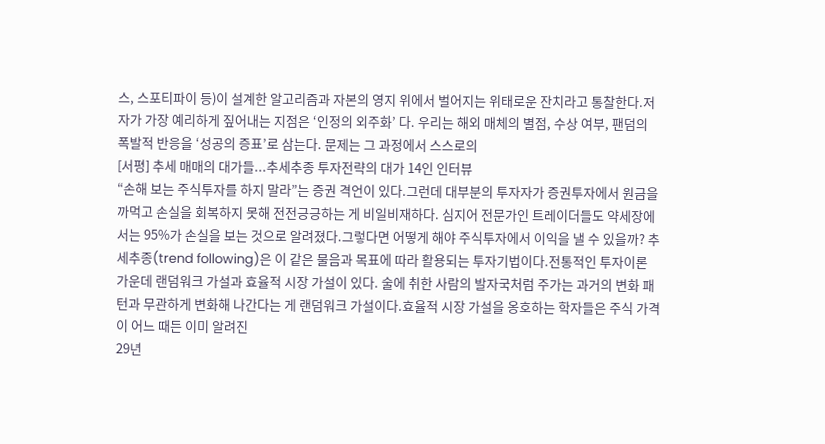스, 스포티파이 등)이 설계한 알고리즘과 자본의 영지 위에서 벌어지는 위태로운 잔치라고 통찰한다.저자가 가장 예리하게 짚어내는 지점은 ‘인정의 외주화’ 다. 우리는 해외 매체의 별점, 수상 여부, 팬덤의 폭발적 반응을 ‘성공의 증표’로 삼는다. 문제는 그 과정에서 스스로의
[서평] 추세 매매의 대가들...추세추종 투자전략의 대가 14인 인터뷰
“손해 보는 주식투자를 하지 말라”는 증권 격언이 있다.그런데 대부분의 투자자가 증권투자에서 원금을 까먹고 손실을 회복하지 못해 전전긍긍하는 게 비일비재하다. 심지어 전문가인 트레이더들도 약세장에서는 95%가 손실을 보는 것으로 알려졌다.그렇다면 어떻게 해야 주식투자에서 이익을 낼 수 있을까? 추세추종(trend following)은 이 같은 물음과 목표에 따라 활용되는 투자기법이다.전통적인 투자이론 가운데 랜덤워크 가설과 효율적 시장 가설이 있다. 술에 취한 사람의 발자국처럼 주가는 과거의 변화 패턴과 무관하게 변화해 나간다는 게 랜덤워크 가설이다.효율적 시장 가설을 옹호하는 학자들은 주식 가격이 어느 때든 이미 알려진
29년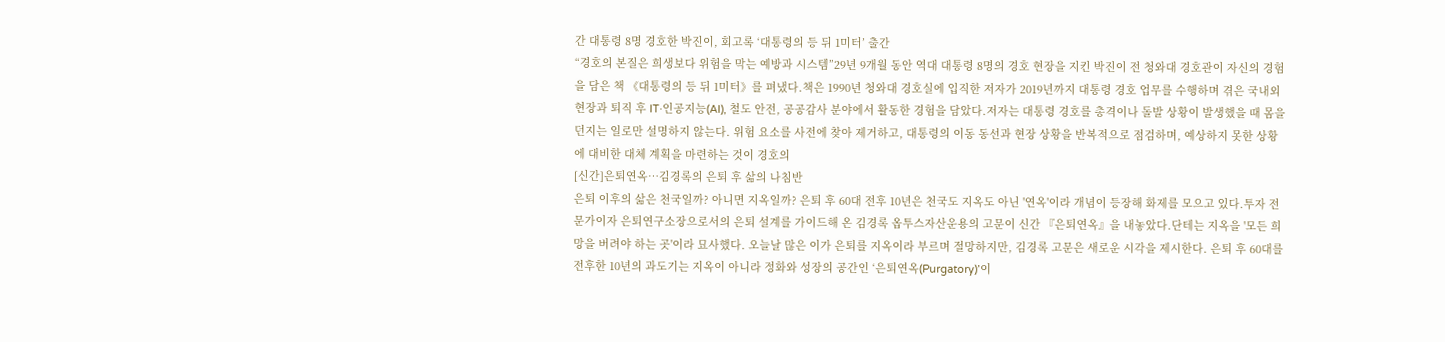간 대통령 8명 경호한 박진이, 회고록 ‘대통령의 등 뒤 1미터’ 출간
“경호의 본질은 희생보다 위험을 막는 예방과 시스템”29년 9개월 동안 역대 대통령 8명의 경호 현장을 지킨 박진이 전 청와대 경호관이 자신의 경험을 담은 책 《대통령의 등 뒤 1미터》를 펴냈다.책은 1990년 청와대 경호실에 입직한 저자가 2019년까지 대통령 경호 업무를 수행하며 겪은 국내외 현장과 퇴직 후 IT·인공지능(AI), 철도 안전, 공공감사 분야에서 활동한 경험을 담았다.저자는 대통령 경호를 총격이나 돌발 상황이 발생했을 때 몸을 던지는 일로만 설명하지 않는다. 위험 요소를 사전에 찾아 제거하고, 대통령의 이동 동선과 현장 상황을 반복적으로 점검하며, 예상하지 못한 상황에 대비한 대체 계획을 마련하는 것이 경호의
[신간]은퇴연옥…김경록의 은퇴 후 삶의 나침반
은퇴 이후의 삶은 천국일까? 아니면 지옥일까? 은퇴 후 60대 전후 10년은 천국도 지옥도 아닌 '연옥'이라 개념이 등장해 화제를 모으고 있다.투자 전문가이자 은퇴연구소장으로서의 은퇴 설계를 가이드해 온 김경록 옵투스자산운용의 고문이 신간 『은퇴연옥』을 내놓았다.단테는 지옥을 '모든 희망을 버려야 하는 곳'이라 묘사했다. 오늘날 많은 이가 은퇴를 지옥이라 부르며 절망하지만, 김경록 고문은 새로운 시각을 제시한다. 은퇴 후 60대를 전후한 10년의 과도기는 지옥이 아니라 정화와 성장의 공간인 ‘은퇴연옥(Purgatory)’이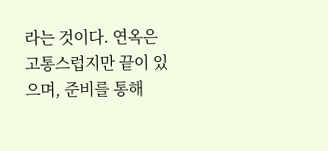라는 것이다. 연옥은 고통스럽지만 끝이 있으며, 준비를 통해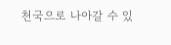천국으로 나아갈 수 있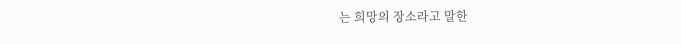는 희망의 장소라고 말한